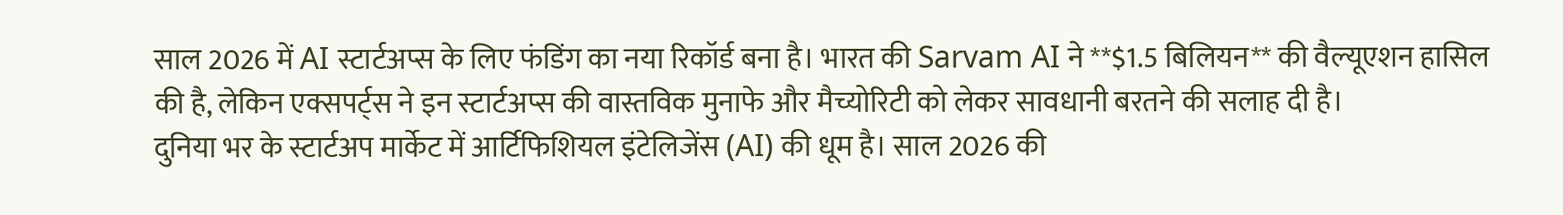साल 2026 में AI स्टार्टअप्स के लिए फंडिंग का नया रिकॉर्ड बना है। भारत की Sarvam AI ने **$1.5 बिलियन** की वैल्यूएशन हासिल की है, लेकिन एक्सपर्ट्स ने इन स्टार्टअप्स की वास्तविक मुनाफे और मैच्योरिटी को लेकर सावधानी बरतने की सलाह दी है।
दुनिया भर के स्टार्टअप मार्केट में आर्टिफिशियल इंटेलिजेंस (AI) की धूम है। साल 2026 की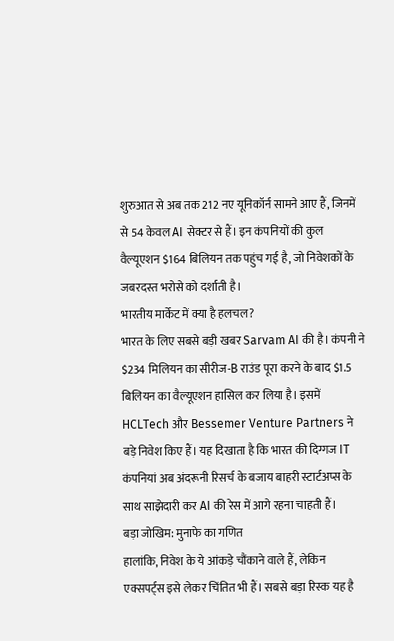शुरुआत से अब तक 212 नए यूनिकॉर्न सामने आए हैं, जिनमें से 54 केवल AI सेक्टर से हैं। इन कंपनियों की कुल वैल्यूएशन $164 बिलियन तक पहुंच गई है, जो निवेशकों के जबरदस्त भरोसे को दर्शाती है।
भारतीय मार्केट में क्या है हलचल?
भारत के लिए सबसे बड़ी खबर Sarvam AI की है। कंपनी ने $234 मिलियन का सीरीज-B राउंड पूरा करने के बाद $1.5 बिलियन का वैल्यूएशन हासिल कर लिया है। इसमें HCLTech और Bessemer Venture Partners ने बड़े निवेश किए हैं। यह दिखाता है कि भारत की दिग्गज IT कंपनियां अब अंदरूनी रिसर्च के बजाय बाहरी स्टार्टअप्स के साथ साझेदारी कर AI की रेस में आगे रहना चाहती हैं।
बड़ा जोखिम: मुनाफे का गणित
हालांकि, निवेश के ये आंकड़े चौंकाने वाले हैं, लेकिन एक्सपर्ट्स इसे लेकर चिंतित भी हैं। सबसे बड़ा रिस्क यह है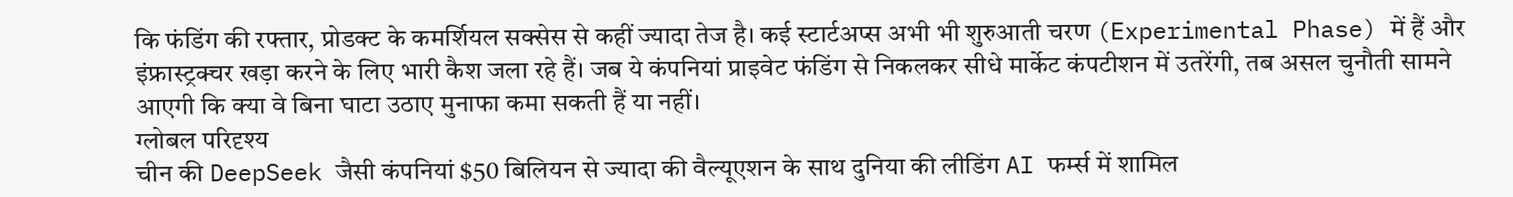कि फंडिंग की रफ्तार, प्रोडक्ट के कमर्शियल सक्सेस से कहीं ज्यादा तेज है। कई स्टार्टअप्स अभी भी शुरुआती चरण (Experimental Phase) में हैं और इंफ्रास्ट्रक्चर खड़ा करने के लिए भारी कैश जला रहे हैं। जब ये कंपनियां प्राइवेट फंडिंग से निकलकर सीधे मार्केट कंपटीशन में उतरेंगी, तब असल चुनौती सामने आएगी कि क्या वे बिना घाटा उठाए मुनाफा कमा सकती हैं या नहीं।
ग्लोबल परिदृश्य
चीन की DeepSeek जैसी कंपनियां $50 बिलियन से ज्यादा की वैल्यूएशन के साथ दुनिया की लीडिंग AI फर्म्स में शामिल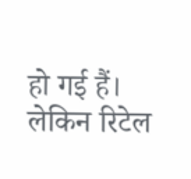हो गई हैं। लेकिन रिटेल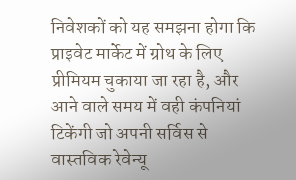निवेशकों को यह समझना होगा कि प्राइवेट मार्केट में ग्रोथ के लिए प्रीमियम चुकाया जा रहा है, और आने वाले समय में वही कंपनियां टिकेंगी जो अपनी सर्विस से वास्तविक रेवेन्यू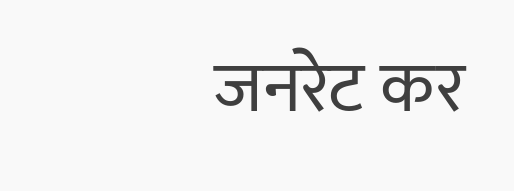जनरेट कर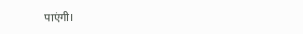पाएंगी।